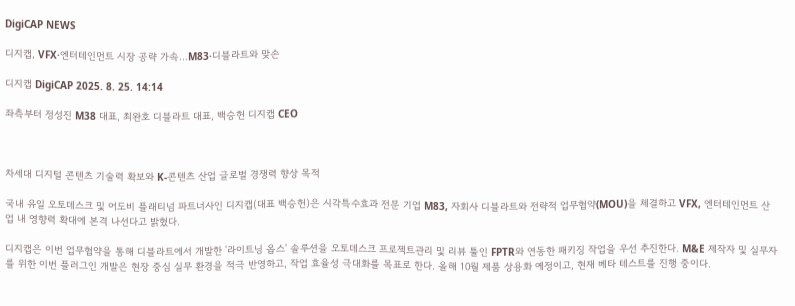DigiCAP NEWS

디지캡, VFX·엔터테인먼트 시장 공략 가속...M83·디블라트와 맞손

디지캡 DigiCAP 2025. 8. 25. 14:14

좌측부터 정성진 M38 대표, 최완호 디블라트 대표, 백승헌 디지캡 CEO



차세대 디지털 콘텐츠 기술력 확보와 K-콘텐츠 산업 글로벌 경쟁력 향상 목적

국내 유일 오토데스크 및 어도비 플래티넘 파트너사인 디지캡(대표 백승헌)은 시각특수효과 전문 기업 M83, 자회사 디블라트와 전략적 업무협약(MOU)을 체결하고 VFX, 엔터테인먼트 산업 내 영향력 확대에 본격 나선다고 밝혔다.

디지캡은 이번 업무협약을 통해 디블라트에서 개발한 '라이트닝 옵스' 솔루션을 오토데스크 프로젝트관리 및 리뷰 툴인 FPTR와 연동한 패키징 작업을 우선 추진한다. M&E 제작자 및 실무자를 위한 이번 플러그인 개발은 현장 중심 실무 환경을 적극 반영하고, 작업 효율성 극대화를 목표로 한다. 올해 10월 제품 상용화 예정이고, 현재 베타 테스트를 진행 중이다.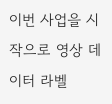이번 사업을 시작으로 영상 데이터 라벨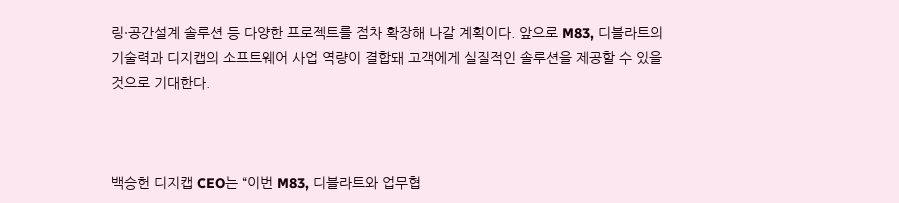링·공간설계 솔루션 등 다양한 프로젝트를 점차 확장해 나갈 계획이다. 앞으로 M83, 디블라트의 기술력과 디지캡의 소프트웨어 사업 역량이 결합돼 고객에게 실질적인 솔루션을 제공할 수 있을 것으로 기대한다.



백승헌 디지캡 CEO는 “이번 M83, 디블라트와 업무협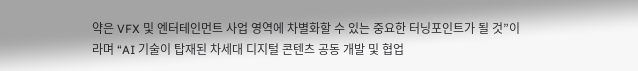약은 VFX 및 엔터테인먼트 사업 영역에 차별화할 수 있는 중요한 터닝포인트가 될 것”이라며 “AI 기술이 탑재된 차세대 디지털 콘텐츠 공동 개발 및 협업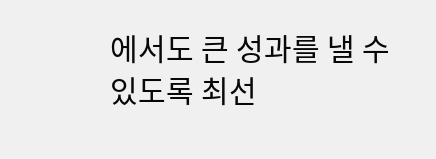에서도 큰 성과를 낼 수 있도록 최선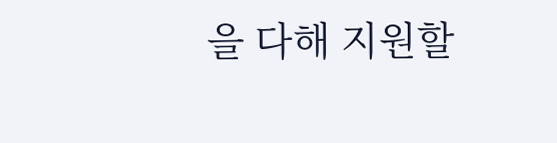을 다해 지원할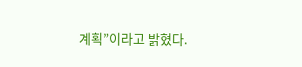계획”이라고 밝혔다.